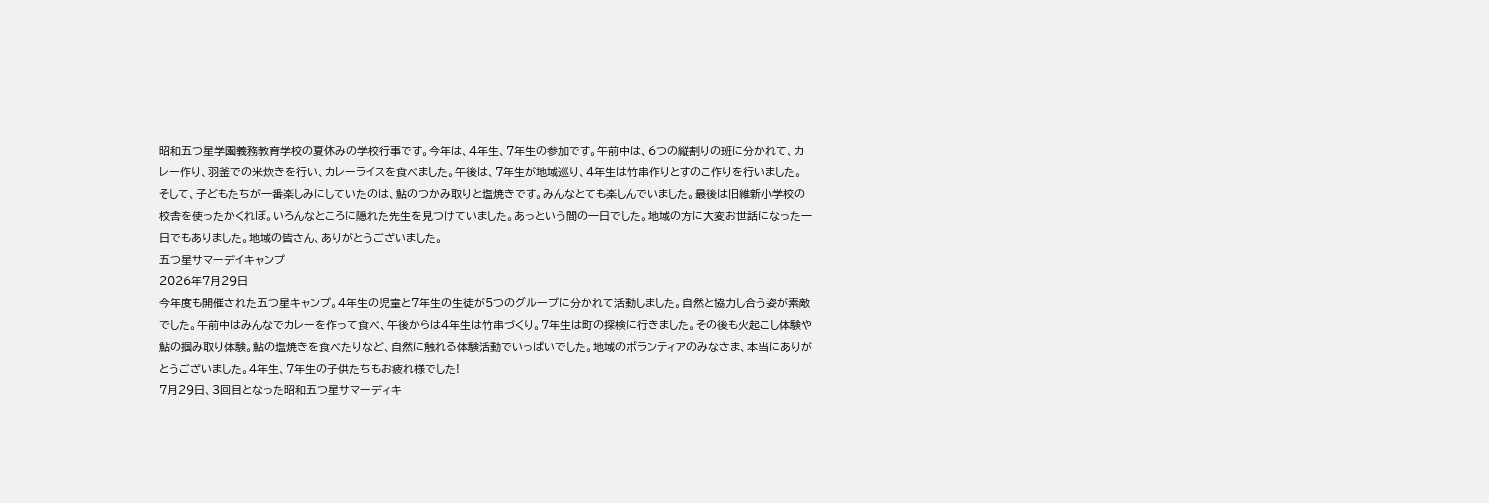昭和五つ星学園義務教育学校の夏休みの学校行事です。今年は、4年生、7年生の参加です。午前中は、6つの縦割りの班に分かれて、カレー作り、羽釜での米炊きを行い、カレーライスを食べました。午後は、7年生が地域巡り、4年生は竹串作りとすのこ作りを行いました。
そして、子どもたちが一番楽しみにしていたのは、鮎のつかみ取りと塩焼きです。みんなとても楽しんでいました。最後は旧維新小学校の校舎を使ったかくれぼ。いろんなところに隠れた先生を見つけていました。あっという間の一日でした。地域の方に大変お世話になった一日でもありました。地域の皆さん、ありがとうございました。
五つ星サマーデイキャンプ
2026年7月29日
今年度も開催された五つ星キャンプ。4年生の児童と7年生の生徒が5つのグループに分かれて活動しました。自然と協力し合う姿が素敵でした。午前中はみんなでカレーを作って食べ、午後からは4年生は竹串づくり。7年生は町の探検に行きました。その後も火起こし体験や鮎の掴み取り体験。鮎の塩焼きを食べたりなど、自然に触れる体験活動でいっぱいでした。地域のボランティアのみなさま、本当にありがとうございました。4年生、7年生の子供たちもお疲れ様でした!
7月29日、3回目となった昭和五つ星サマーディキ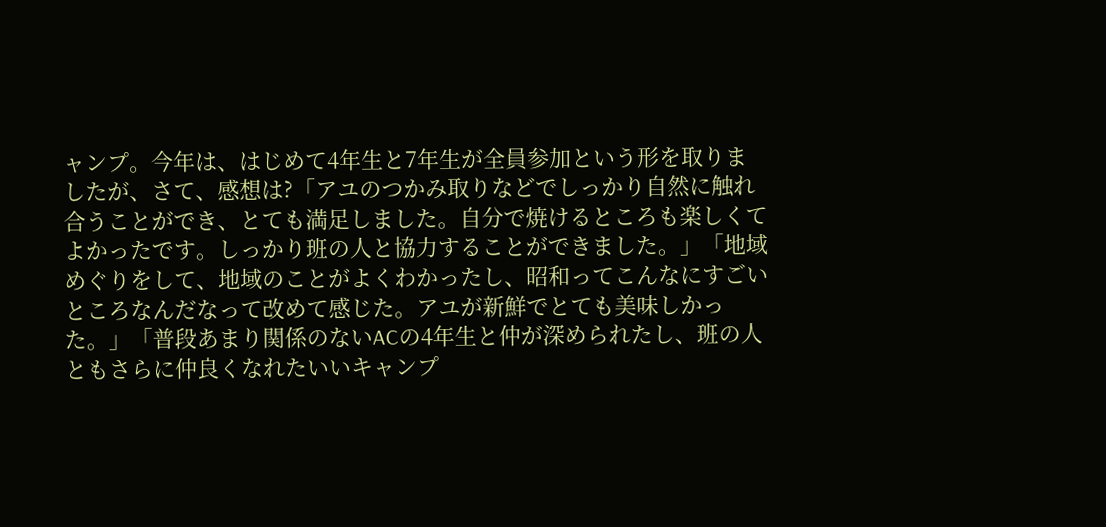ャンプ。今年は、はじめて4年生と7年生が全員参加という形を取りましたが、さて、感想は?「アユのつかみ取りなどでしっかり自然に触れ合うことができ、とても満足しました。自分で焼けるところも楽しくてよかったです。しっかり班の人と協力することができました。」「地域めぐりをして、地域のことがよくわかったし、昭和ってこんなにすごいところなんだなって改めて感じた。アユが新鮮でとても美味しかった。」「普段あまり関係のないACの4年生と仲が深められたし、班の人ともさらに仲良くなれたいいキャンプ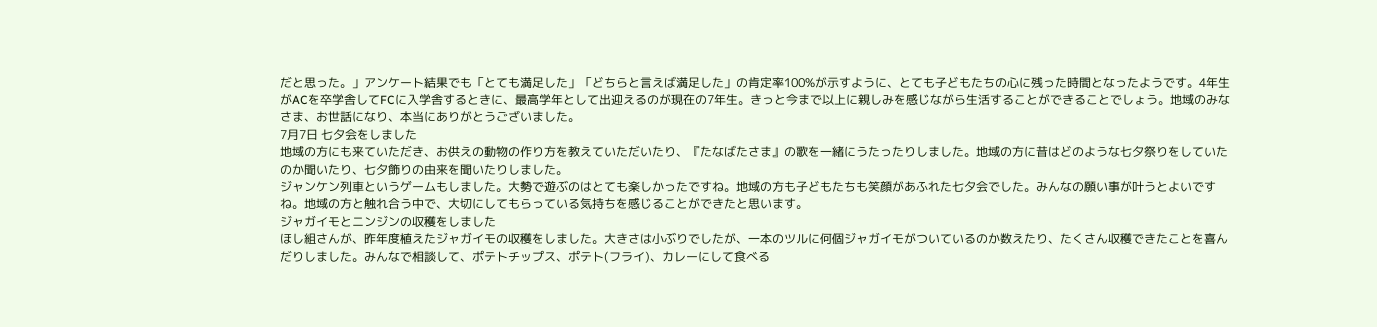だと思った。」アンケート結果でも「とても満足した」「どちらと言えば満足した」の肯定率100%が示すように、とても子どもたちの心に残った時間となったようです。4年生がACを卒学舎してFCに入学舎するときに、最高学年として出迎えるのが現在の7年生。きっと今まで以上に親しみを感じながら生活することができることでしょう。地域のみなさま、お世話になり、本当にありがとうございました。
7月7日 七夕会をしました
地域の方にも来ていただき、お供えの動物の作り方を教えていただいたり、『たなばたさま』の歌を一緒にうたったりしました。地域の方に昔はどのような七夕祭りをしていたのか聞いたり、七夕飾りの由来を聞いたりしました。
ジャンケン列車というゲームもしました。大勢で遊ぶのはとても楽しかったですね。地域の方も子どもたちも笑顔があふれた七夕会でした。みんなの願い事が叶うとよいですね。地域の方と触れ合う中で、大切にしてもらっている気持ちを感じることができたと思います。
ジャガイモとニンジンの収穫をしました
ほし組さんが、昨年度植えたジャガイモの収穫をしました。大きさは小ぶりでしたが、一本のツルに何個ジャガイモがついているのか数えたり、たくさん収穫できたことを喜んだりしました。みんなで相談して、ポテトチップス、ポテト(フライ)、カレーにして食べる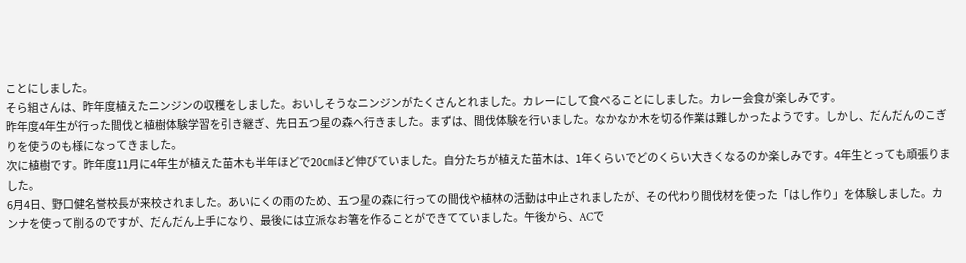ことにしました。
そら組さんは、昨年度植えたニンジンの収穫をしました。おいしそうなニンジンがたくさんとれました。カレーにして食べることにしました。カレー会食が楽しみです。
昨年度4年生が行った間伐と植樹体験学習を引き継ぎ、先日五つ星の森へ行きました。まずは、間伐体験を行いました。なかなか木を切る作業は難しかったようです。しかし、だんだんのこぎりを使うのも様になってきました。
次に植樹です。昨年度11月に4年生が植えた苗木も半年ほどで20㎝ほど伸びていました。自分たちが植えた苗木は、1年くらいでどのくらい大きくなるのか楽しみです。4年生とっても頑張りました。
6月4日、野口健名誉校長が来校されました。あいにくの雨のため、五つ星の森に行っての間伐や植林の活動は中止されましたが、その代わり間伐材を使った「はし作り」を体験しました。カンナを使って削るのですが、だんだん上手になり、最後には立派なお箸を作ることができてていました。午後から、ACで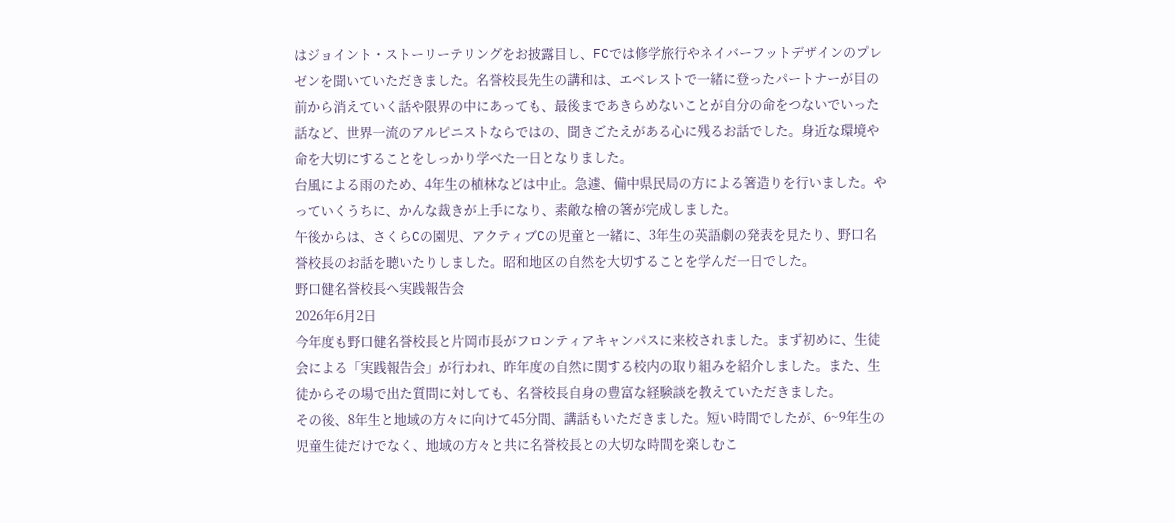はジョイント・ストーリーテリングをお披露目し、FCでは修学旅行やネイバーフットデザインのプレゼンを聞いていただきました。名誉校長先生の講和は、エベレストで一緒に登ったパートナーが目の前から消えていく話や限界の中にあっても、最後まであきらめないことが自分の命をつないでいった話など、世界一流のアルピニストならではの、聞きごたえがある心に残るお話でした。身近な環境や命を大切にすることをしっかり学べた一日となりました。
台風による雨のため、4年生の植林などは中止。急遽、備中県民局の方による箸造りを行いました。やっていくうちに、かんな裁きが上手になり、素敵な檜の箸が完成しました。
午後からは、さくらCの園児、アクティブCの児童と一緒に、3年生の英語劇の発表を見たり、野口名誉校長のお話を聴いたりしました。昭和地区の自然を大切することを学んだ一日でした。
野口健名誉校長へ実践報告会
2026年6月2日
今年度も野口健名誉校長と片岡市長がフロンティアキャンパスに来校されました。まず初めに、生徒会による「実践報告会」が行われ、昨年度の自然に関する校内の取り組みを紹介しました。また、生徒からその場で出た質問に対しても、名誉校長自身の豊富な経験談を教えていただきました。
その後、8年生と地域の方々に向けて45分間、講話もいただきました。短い時間でしたが、6~9年生の児童生徒だけでなく、地域の方々と共に名誉校長との大切な時間を楽しむこ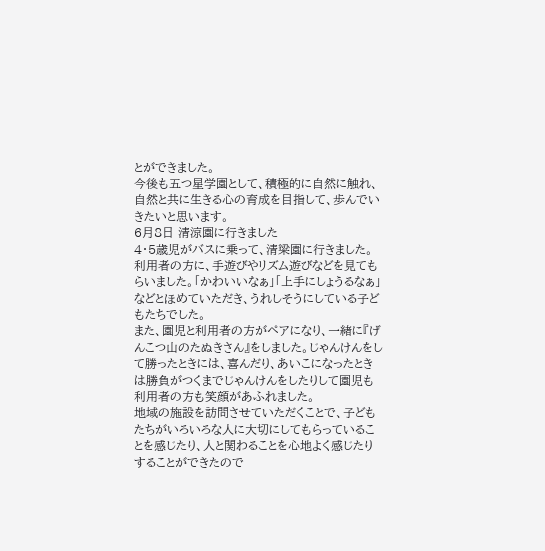とができました。
今後も五つ星学園として、積極的に自然に触れ、自然と共に生きる心の育成を目指して、歩んでいきたいと思います。
6月8日 清涼園に行きました
4・5歳児がバスに乗って、清梁園に行きました。利用者の方に、手遊びやリズム遊びなどを見てもらいました。「かわいいなぁ」「上手にしょうるなぁ」などとほめていただき、うれしそうにしている子どもたちでした。
また、園児と利用者の方がペアになり、一緒に『げんこつ山のたぬきさん』をしました。じゃんけんをして勝ったときには、喜んだり、あいこになったときは勝負がつくまでじゃんけんをしたりして園児も利用者の方も笑顔があふれました。
地域の施設を訪問させていただくことで、子どもたちがいろいろな人に大切にしてもらっていることを感じたり、人と関わることを心地よく感じたりすることができたので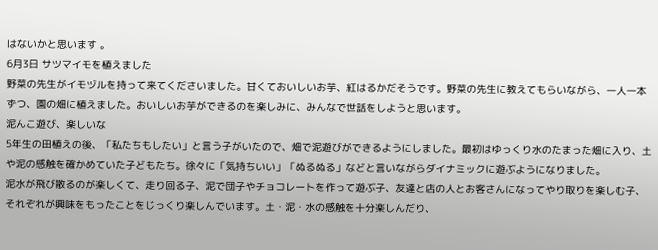はないかと思います 。
6月3日 サツマイモを植えました
野菜の先生がイモヅルを持って来てくださいました。甘くておいしいお芋、紅はるかだそうです。野菜の先生に教えてもらいながら、一人一本ずつ、園の畑に植えました。おいしいお芋ができるのを楽しみに、みんなで世話をしようと思います。
泥んこ遊び、楽しいな
5年生の田植えの後、「私たちもしたい」と言う子がいたので、畑で泥遊びができるようにしました。最初はゆっくり水のたまった畑に入り、土や泥の感触を確かめていた子どもたち。徐々に「気持ちいい」「ぬるぬる」などと言いながらダイナミックに遊ぶようになりました。
泥水が飛び散るのが楽しくて、走り回る子、泥で団子やチョコレートを作って遊ぶ子、友達と店の人とお客さんになってやり取りを楽しむ子、それぞれが興味をもったことをじっくり楽しんでいます。土・泥・水の感触を十分楽しんだり、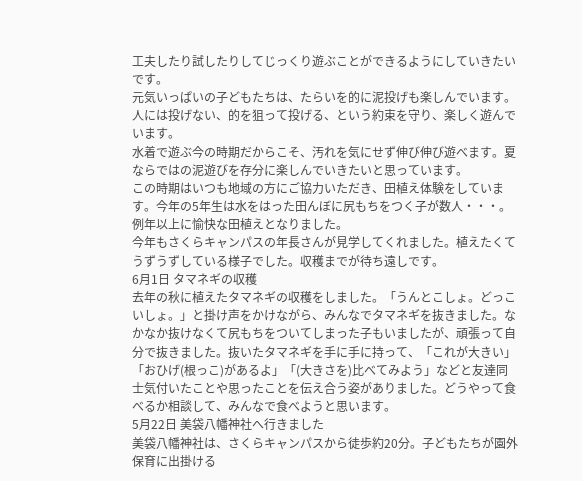工夫したり試したりしてじっくり遊ぶことができるようにしていきたいです。
元気いっぱいの子どもたちは、たらいを的に泥投げも楽しんでいます。人には投げない、的を狙って投げる、という約束を守り、楽しく遊んでいます。
水着で遊ぶ今の時期だからこそ、汚れを気にせず伸び伸び遊べます。夏ならではの泥遊びを存分に楽しんでいきたいと思っています。
この時期はいつも地域の方にご協力いただき、田植え体験をしています。今年の5年生は水をはった田んぼに尻もちをつく子が数人・・・。例年以上に愉快な田植えとなりました。
今年もさくらキャンパスの年長さんが見学してくれました。植えたくてうずうずしている様子でした。収穫までが待ち遠しです。
6月1日 タマネギの収穫
去年の秋に植えたタマネギの収穫をしました。「うんとこしょ。どっこいしょ。」と掛け声をかけながら、みんなでタマネギを抜きました。なかなか抜けなくて尻もちをついてしまった子もいましたが、頑張って自分で抜きました。抜いたタマネギを手に手に持って、「これが大きい」「おひげ(根っこ)があるよ」「(大きさを)比べてみよう」などと友達同士気付いたことや思ったことを伝え合う姿がありました。どうやって食べるか相談して、みんなで食べようと思います。
5月22日 美袋八幡神社へ行きました
美袋八幡神社は、さくらキャンパスから徒歩約20分。子どもたちが園外保育に出掛ける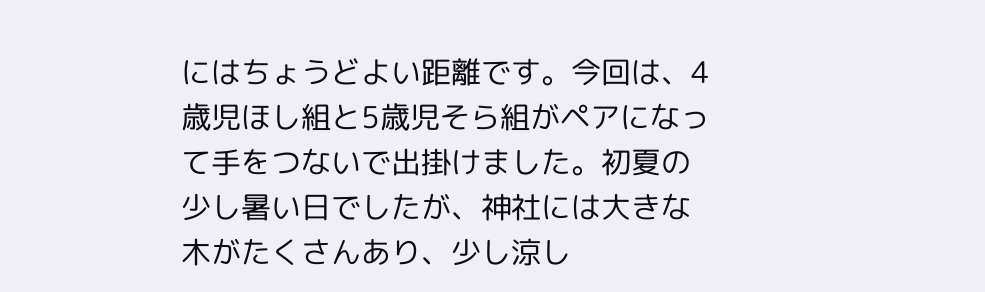にはちょうどよい距離です。今回は、4歳児ほし組と5歳児そら組がペアになって手をつないで出掛けました。初夏の少し暑い日でしたが、神社には大きな木がたくさんあり、少し涼し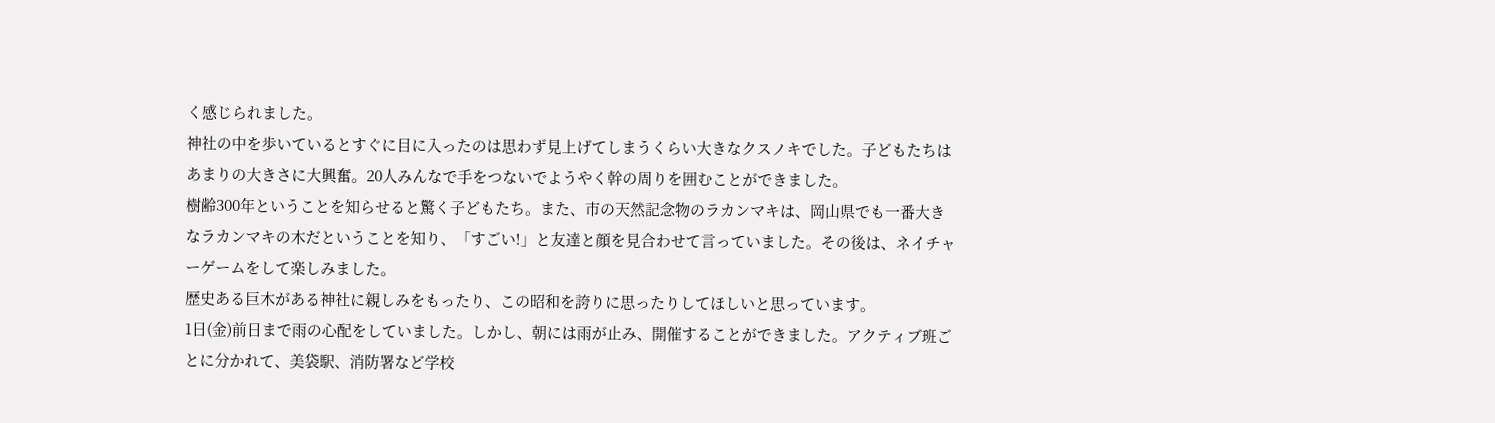く感じられました。
神社の中を歩いているとすぐに目に入ったのは思わず見上げてしまうくらい大きなクスノキでした。子どもたちはあまりの大きさに大興奮。20人みんなで手をつないでようやく幹の周りを囲むことができました。
樹齢300年ということを知らせると驚く子どもたち。また、市の天然記念物のラカンマキは、岡山県でも一番大きなラカンマキの木だということを知り、「すごい!」と友達と顔を見合わせて言っていました。その後は、ネイチャーゲームをして楽しみました。
歴史ある巨木がある神社に親しみをもったり、この昭和を誇りに思ったりしてほしいと思っています。
1日(金)前日まで雨の心配をしていました。しかし、朝には雨が止み、開催することができました。アクティブ班ごとに分かれて、美袋駅、消防署など学校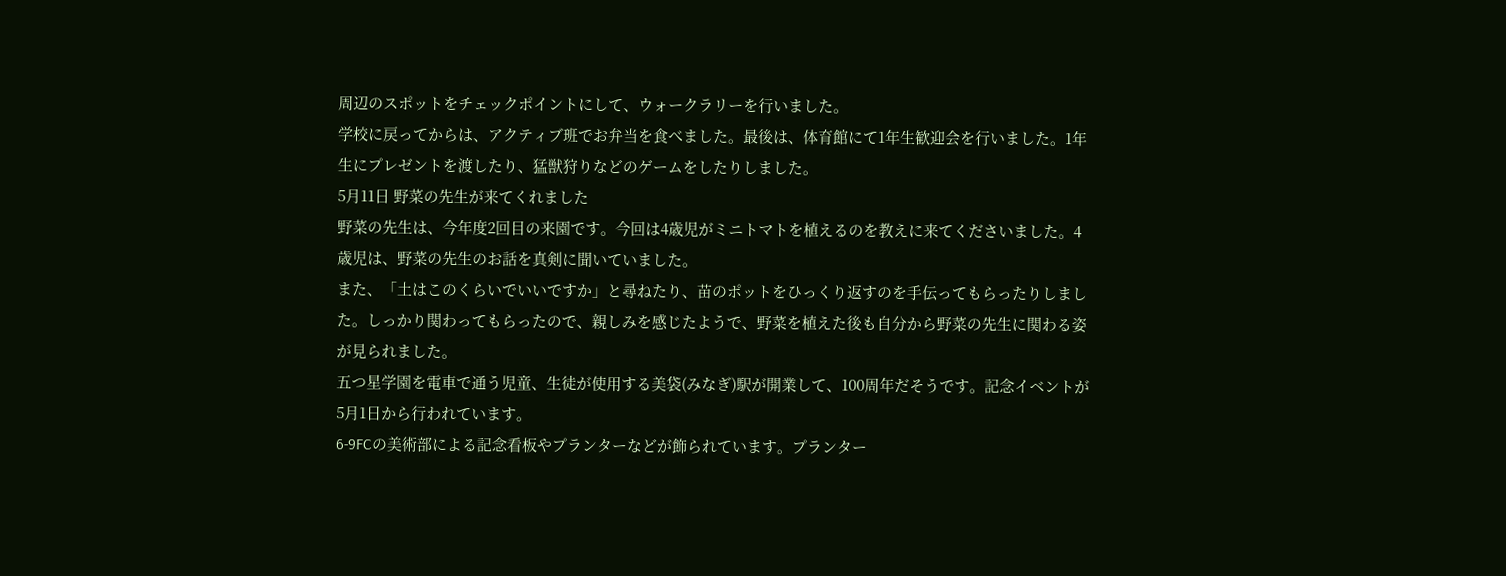周辺のスポットをチェックポイントにして、ウォークラリーを行いました。
学校に戻ってからは、アクティブ班でお弁当を食べました。最後は、体育館にて1年生歓迎会を行いました。1年生にプレゼントを渡したり、猛獣狩りなどのゲームをしたりしました。
5月11日 野菜の先生が来てくれました
野菜の先生は、今年度2回目の来園です。今回は4歳児がミニトマトを植えるのを教えに来てくださいました。4歳児は、野菜の先生のお話を真剣に聞いていました。
また、「土はこのくらいでいいですか」と尋ねたり、苗のポットをひっくり返すのを手伝ってもらったりしました。しっかり関わってもらったので、親しみを感じたようで、野菜を植えた後も自分から野菜の先生に関わる姿が見られました。
五つ星学園を電車で通う児童、生徒が使用する美袋(みなぎ)駅が開業して、100周年だそうです。記念イベントが5月1日から行われています。
6-9FCの美術部による記念看板やプランターなどが飾られています。プランター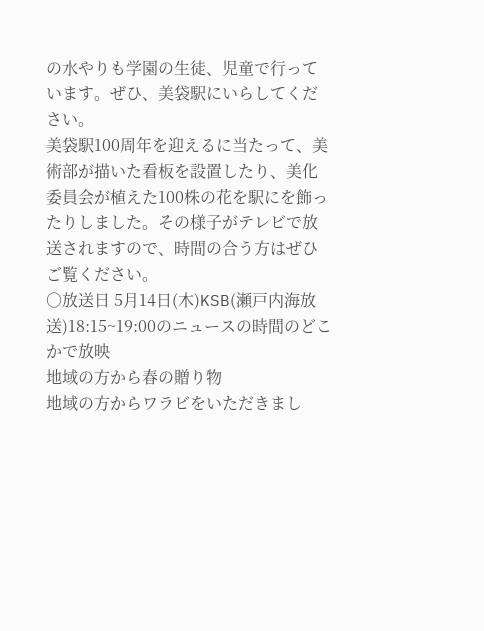の水やりも学園の生徒、児童で行っています。ぜひ、美袋駅にいらしてください。
美袋駅100周年を迎えるに当たって、美術部が描いた看板を設置したり、美化委員会が植えた100株の花を駅にを飾ったりしました。その様子がテレビで放送されますので、時間の合う方はぜひご覧ください。
○放送日 5月14日(木)KSB(瀬戸内海放送)18:15~19:00のニュースの時間のどこかで放映
地域の方から春の贈り物
地域の方からワラビをいただきまし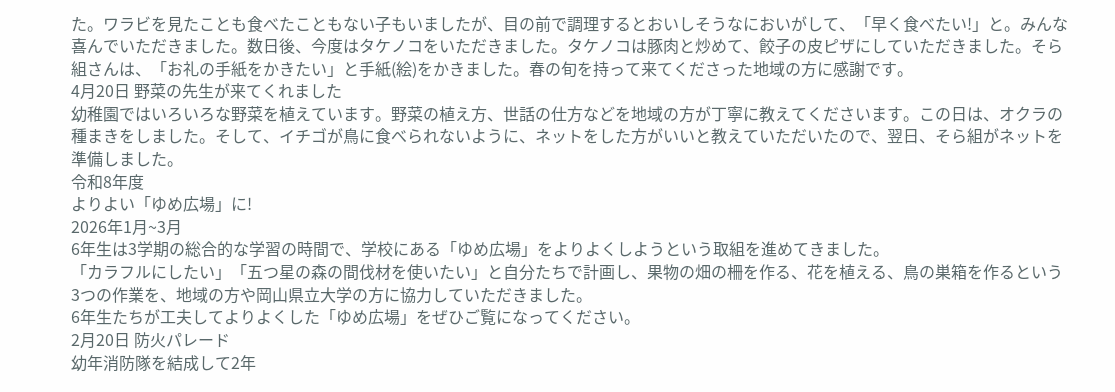た。ワラビを見たことも食べたこともない子もいましたが、目の前で調理するとおいしそうなにおいがして、「早く食べたい!」と。みんな喜んでいただきました。数日後、今度はタケノコをいただきました。タケノコは豚肉と炒めて、餃子の皮ピザにしていただきました。そら組さんは、「お礼の手紙をかきたい」と手紙(絵)をかきました。春の旬を持って来てくださった地域の方に感謝です。
4月20日 野菜の先生が来てくれました
幼稚園ではいろいろな野菜を植えています。野菜の植え方、世話の仕方などを地域の方が丁寧に教えてくださいます。この日は、オクラの種まきをしました。そして、イチゴが鳥に食べられないように、ネットをした方がいいと教えていただいたので、翌日、そら組がネットを準備しました。
令和8年度
よりよい「ゆめ広場」に!
2026年1月~3月
6年生は3学期の総合的な学習の時間で、学校にある「ゆめ広場」をよりよくしようという取組を進めてきました。
「カラフルにしたい」「五つ星の森の間伐材を使いたい」と自分たちで計画し、果物の畑の柵を作る、花を植える、鳥の巣箱を作るという3つの作業を、地域の方や岡山県立大学の方に協力していただきました。
6年生たちが工夫してよりよくした「ゆめ広場」をぜひご覧になってください。
2月20日 防火パレード
幼年消防隊を結成して2年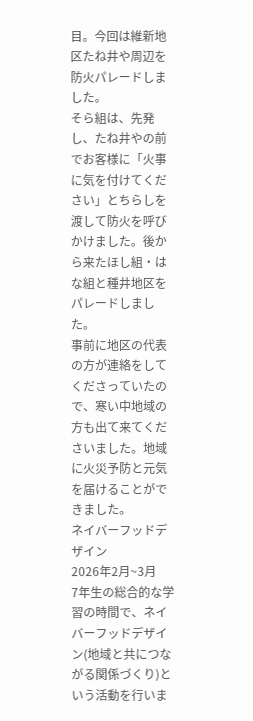目。今回は維新地区たね井や周辺を防火パレードしました。
そら組は、先発し、たね井やの前でお客様に「火事に気を付けてください」とちらしを渡して防火を呼びかけました。後から来たほし組・はな組と種井地区をパレードしました。
事前に地区の代表の方が連絡をしてくださっていたので、寒い中地域の方も出て来てくださいました。地域に火災予防と元気を届けることができました。
ネイバーフッドデザイン
2026年2月~3月
7年生の総合的な学習の時間で、ネイバーフッドデザイン(地域と共につながる関係づくり)という活動を行いま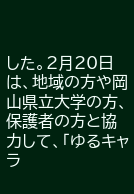した。2月20日は、地域の方や岡山県立大学の方、保護者の方と協力して、「ゆるキャラ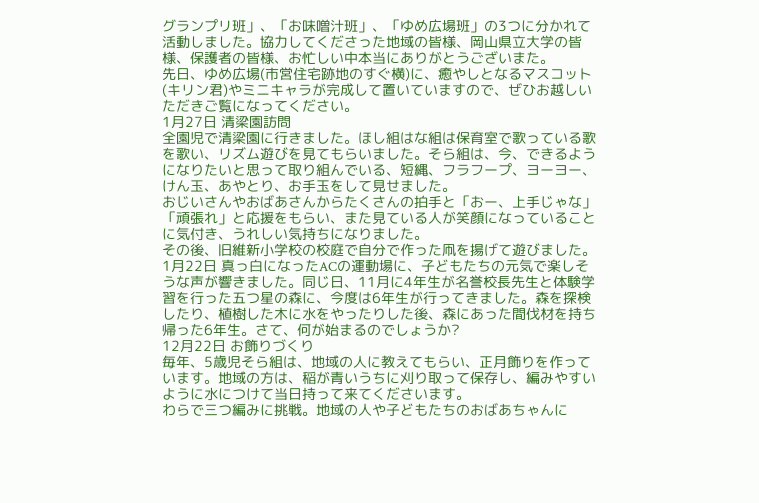グランプリ班」、「お味噌汁班」、「ゆめ広場班」の3つに分かれて活動しました。協力してくださった地域の皆様、岡山県立大学の皆様、保護者の皆様、お忙しい中本当にありがとうございまた。
先日、ゆめ広場(市営住宅跡地のすぐ横)に、癒やしとなるマスコット(キリン君)やミニキャラが完成して置いていますので、ぜひお越しいただきご覧になってください。
1月27日 清梁園訪問
全園児で清梁園に行きました。ほし組はな組は保育室で歌っている歌を歌い、リズム遊びを見てもらいました。そら組は、今、できるようになりたいと思って取り組んでいる、短縄、フラフープ、ヨーヨー、けん玉、あやとり、お手玉をして見せました。
おじいさんやおばあさんからたくさんの拍手と「おー、上手じゃな」「頑張れ」と応援をもらい、また見ている人が笑顔になっていることに気付き、うれしい気持ちになりました。
その後、旧維新小学校の校庭で自分で作った凧を揚げて遊びました。
1月22日 真っ白になったACの運動場に、子どもたちの元気で楽しそうな声が響きました。同じ日、11月に4年生が名誉校長先生と体験学習を行った五つ星の森に、今度は6年生が行ってきました。森を探検したり、植樹した木に水をやったりした後、森にあった間伐材を持ち帰った6年生。さて、何が始まるのでしょうか?
12月22日 お飾りづくり
毎年、5歳児そら組は、地域の人に教えてもらい、正月飾りを作っています。地域の方は、稲が青いうちに刈り取って保存し、編みやすいように水につけて当日持って来てくださいます。
わらで三つ編みに挑戦。地域の人や子どもたちのおばあちゃんに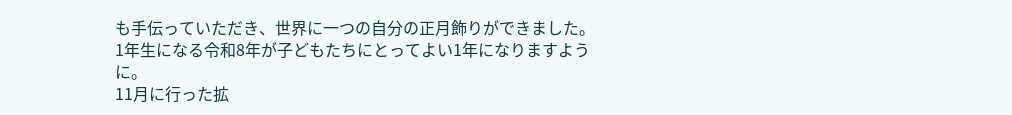も手伝っていただき、世界に一つの自分の正月飾りができました。
1年生になる令和8年が子どもたちにとってよい1年になりますように。
11月に行った拡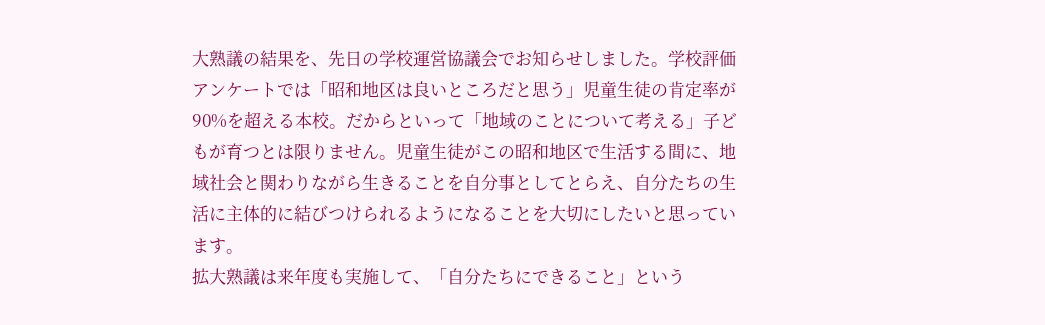大熟議の結果を、先日の学校運営協議会でお知らせしました。学校評価アンケートでは「昭和地区は良いところだと思う」児童生徒の肯定率が90%を超える本校。だからといって「地域のことについて考える」子どもが育つとは限りません。児童生徒がこの昭和地区で生活する間に、地域社会と関わりながら生きることを自分事としてとらえ、自分たちの生活に主体的に結びつけられるようになることを大切にしたいと思っています。
拡大熟議は来年度も実施して、「自分たちにできること」という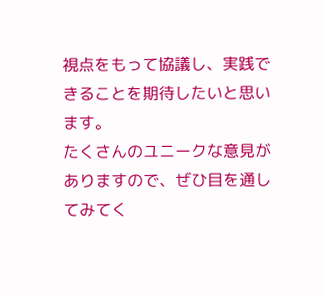視点をもって協議し、実践できることを期待したいと思います。
たくさんのユニークな意見がありますので、ぜひ目を通してみてく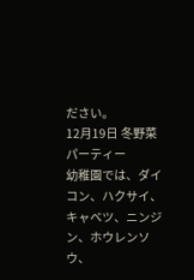ださい。
12月19日 冬野菜パーティー
幼稚園では、ダイコン、ハクサイ、キャベツ、ニンジン、ホウレンソウ、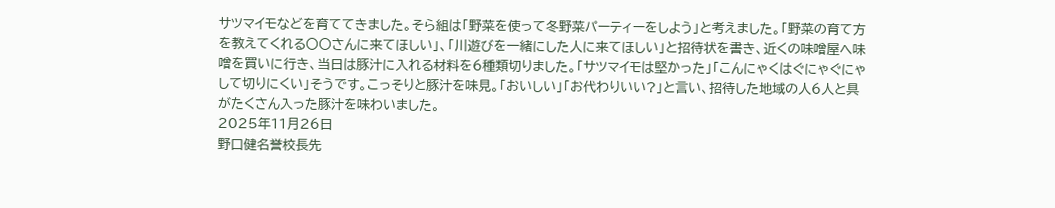サツマイモなどを育ててきました。そら組は「野菜を使って冬野菜パーティーをしよう」と考えました。「野菜の育て方を教えてくれる〇〇さんに来てほしい」、「川遊びを一緒にした人に来てほしい」と招待状を書き、近くの味噌屋へ味噌を買いに行き、当日は豚汁に入れる材料を6種類切りました。「サツマイモは堅かった」「こんにゃくはぐにゃぐにゃして切りにくい」そうです。こっそりと豚汁を味見。「おいしい」「お代わりいい?」と言い、招待した地域の人6人と具がたくさん入った豚汁を味わいました。
2025年11月26日
野口健名誉校長先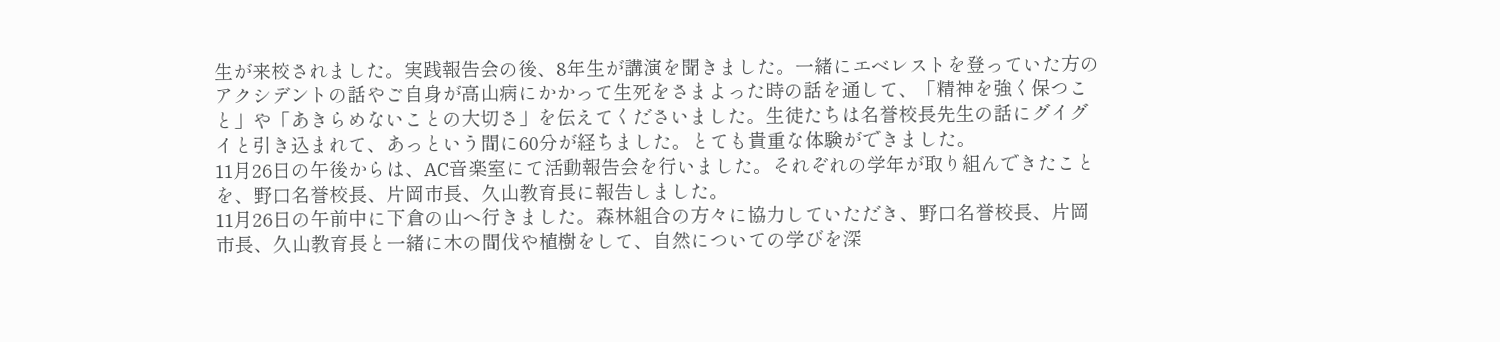生が来校されました。実践報告会の後、8年生が講演を聞きました。一緒にエベレストを登っていた方のアクシデントの話やご自身が高山病にかかって生死をさまよった時の話を通して、「精神を強く保つこと」や「あきらめないことの大切さ」を伝えてくださいました。生徒たちは名誉校長先生の話にグイグイと引き込まれて、あっという間に60分が経ちました。とても貴重な体験ができました。
11月26日の午後からは、AC音楽室にて活動報告会を行いました。それぞれの学年が取り組んできたことを、野口名誉校長、片岡市長、久山教育長に報告しました。
11月26日の午前中に下倉の山へ行きました。森林組合の方々に協力していただき、野口名誉校長、片岡市長、久山教育長と一緒に木の間伐や植樹をして、自然についての学びを深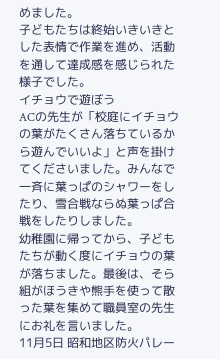めました。
子どもたちは終始いきいきとした表情で作業を進め、活動を通して達成感を感じられた様子でした。
イチョウで遊ぼう
ACの先生が「校庭にイチョウの葉がたくさん落ちているから遊んでいいよ」と声を掛けてくださいました。みんなで一斉に葉っぱのシャワーをしたり、雪合戦ならぬ葉っぱ合戦をしたりしました。
幼稚園に帰ってから、子どもたちが動く度にイチョウの葉が落ちました。最後は、そら組がほうきや熊手を使って散った葉を集めて職員室の先生にお礼を言いました。
11月5日 昭和地区防火パレー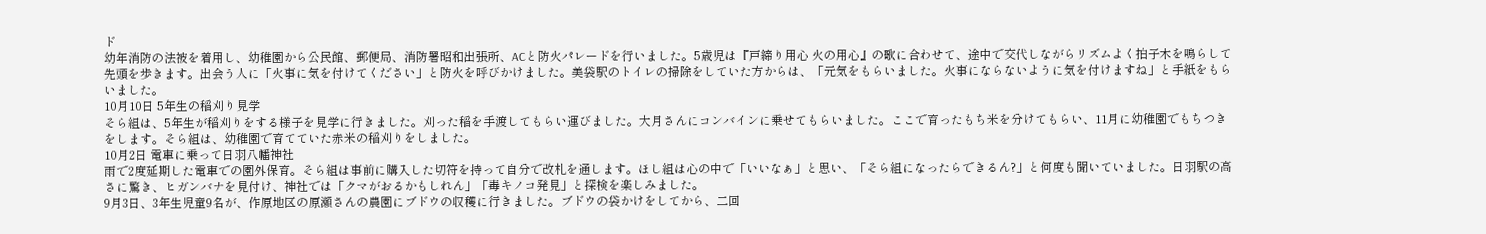ド
幼年消防の法被を着用し、幼稚園から公民館、郵便局、消防署昭和出張所、ACと防火パレードを行いました。5歳児は『戸締り用心 火の用心』の歌に合わせて、途中で交代しながらリズムよく拍子木を鳴らして先頭を歩きます。出会う人に「火事に気を付けてください」と防火を呼びかけました。美袋駅のトイレの掃除をしていた方からは、「元気をもらいました。火事にならないように気を付けますね」と手紙をもらいました。
10月10日 5年生の稲刈り見学
そら組は、5年生が稲刈りをする様子を見学に行きました。刈った稲を手渡してもらい運びました。大月さんにコンバインに乗せてもらいました。ここで育ったもち米を分けてもらい、11月に幼稚園でもちつきをします。そら組は、幼稚園で育てていた赤米の稲刈りをしました。
10月2日 電車に乗って日羽八幡神社
雨で2度延期した電車での園外保育。そら組は事前に購入した切符を持って自分で改札を通します。ほし組は心の中で「いいなぁ」と思い、「そら組になったらできるん?」と何度も聞いていました。日羽駅の高さに驚き、ヒガンバナを見付け、神社では「クマがおるかもしれん」「毒キノコ発見」と探検を楽しみました。
9月3日、3年生児童9名が、作原地区の原瀬さんの農園にブドウの収穫に行きました。ブドウの袋かけをしてから、二回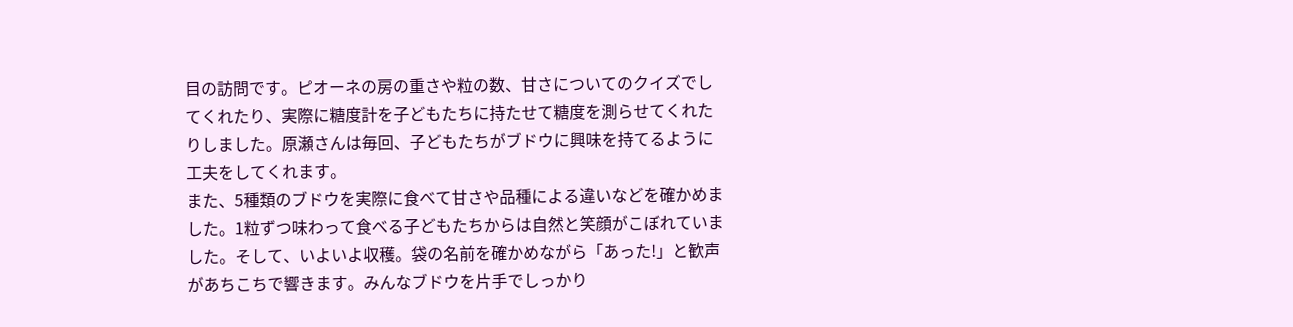目の訪問です。ピオーネの房の重さや粒の数、甘さについてのクイズでしてくれたり、実際に糖度計を子どもたちに持たせて糖度を測らせてくれたりしました。原瀬さんは毎回、子どもたちがブドウに興味を持てるように工夫をしてくれます。
また、5種類のブドウを実際に食べて甘さや品種による違いなどを確かめました。1粒ずつ味わって食べる子どもたちからは自然と笑顔がこぼれていました。そして、いよいよ収穫。袋の名前を確かめながら「あった!」と歓声があちこちで響きます。みんなブドウを片手でしっかり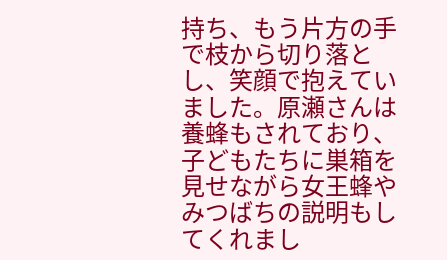持ち、もう片方の手で枝から切り落とし、笑顔で抱えていました。原瀬さんは養蜂もされており、子どもたちに巣箱を見せながら女王蜂やみつばちの説明もしてくれまし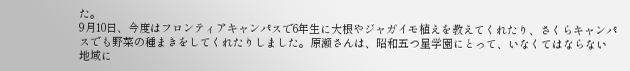た。
9月10日、今度はフロンティアキャンパスで6年生に大根やジャガイモ植えを教えてくれたり、さくらキャンパスでも野菜の種まきをしてくれたりしました。原瀬さんは、昭和五つ星学園にとって、いなくてはならない地域に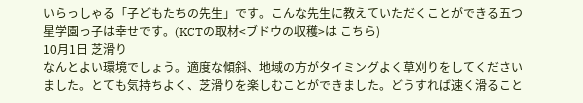いらっしゃる「子どもたちの先生」です。こんな先生に教えていただくことができる五つ星学園っ子は幸せです。(KCTの取材<ブドウの収穫>は こちら)
10月1日 芝滑り
なんとよい環境でしょう。適度な傾斜、地域の方がタイミングよく草刈りをしてくださいました。とても気持ちよく、芝滑りを楽しむことができました。どうすれば速く滑ること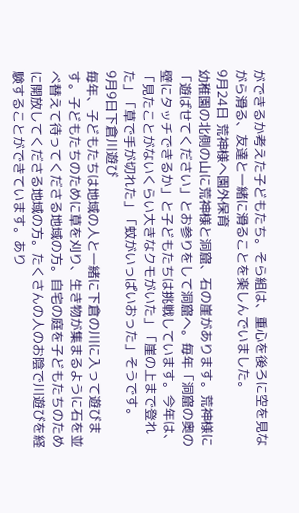ができるか考えた子どもたち。そら組は、重心を後ろに空を見ながら滑る、友達と一緒に滑ることを楽しんでいました。
9月24日 荒神様へ園外保育
幼稚園の北側の山に荒神様と洞窟、石の崖があります。荒神様に「遊ばせてください」とお参りをして洞窟へ。毎年「洞窟の奥の壁にタッチできるか」と子どもたちは挑戦しています。今年は、「見たことがないくらい大きなクモがいた」「崖の上まで登れた」「草で手が切れた」「蚊がいっぱいおった」そうです。
9月9日下倉川遊び
毎年、子どもたちは地域の人と一緒に下倉の川に入って遊びます。子どもたちのために草を刈り、生き物が集まるように石を並べ替えて待ってくださる地域の方。自宅の庭を子どもたちのために開放してくださる地域の方。たくさんの人のお陰で川遊びを経験することができています。あり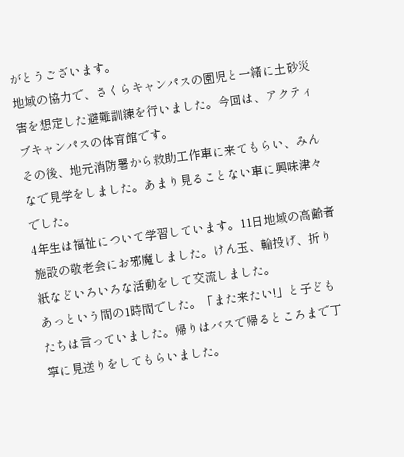がとうございます。
地域の協力で、さくらキャンパスの園児と一緒に土砂災害を想定した避難訓練を行いました。今回は、アクティブキャンパスの体育館です。
その後、地元消防署から救助工作車に来てもらい、みんなで見学をしました。あまり見ることない車に興味津々でした。
4年生は福祉について学習しています。11日地域の高齢者施設の敬老会にお邪魔しました。けん玉、輪投げ、折り紙などいろいろな活動をして交流しました。
あっという間の1時間でした。「また来たい!」と子どもたちは言っていました。帰りはバスで帰るところまで丁寧に見送りをしてもらいました。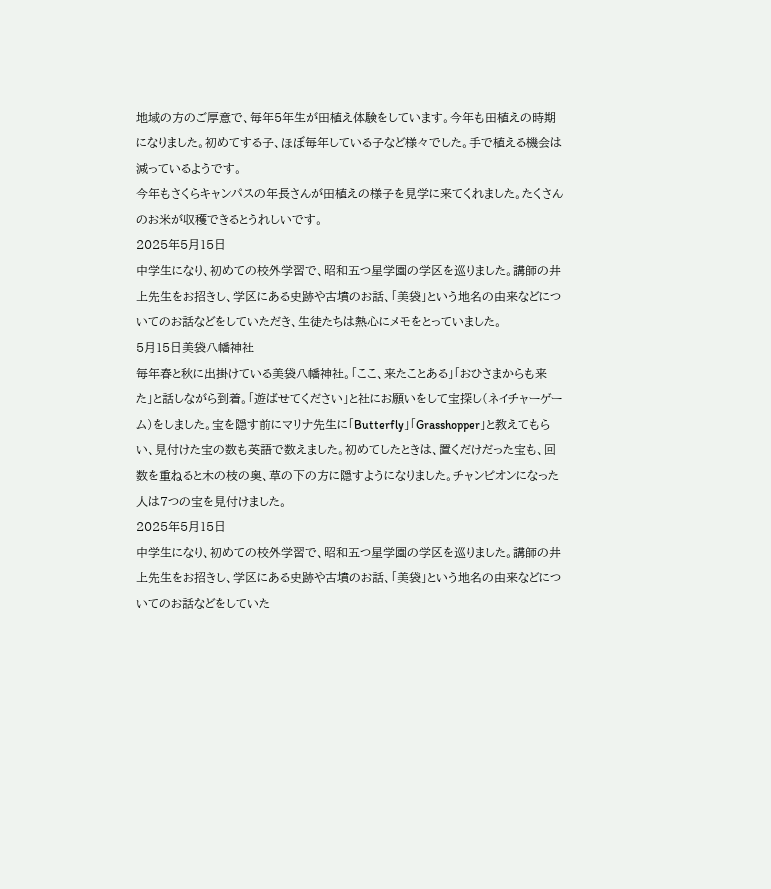地域の方のご厚意で、毎年5年生が田植え体験をしています。今年も田植えの時期になりました。初めてする子、ほぼ毎年している子など様々でした。手で植える機会は減っているようです。
今年もさくらキャンパスの年長さんが田植えの様子を見学に来てくれました。たくさんのお米が収穫できるとうれしいです。
2025年5月15日
中学生になり、初めての校外学習で、昭和五つ星学園の学区を巡りました。講師の井上先生をお招きし、学区にある史跡や古墳のお話、「美袋」という地名の由来などについてのお話などをしていただき、生徒たちは熱心にメモをとっていました。
5月15日美袋八幡神社
毎年春と秋に出掛けている美袋八幡神社。「ここ、来たことある」「おひさまからも来た」と話しながら到着。「遊ばせてください」と社にお願いをして宝探し(ネイチャーゲーム)をしました。宝を隠す前にマリナ先生に「Butterfly」「Grasshopper」と教えてもらい、見付けた宝の数も英語で数えました。初めてしたときは、置くだけだった宝も、回数を重ねると木の枝の奥、草の下の方に隠すようになりました。チャンピオンになった人は7つの宝を見付けました。
2025年5月15日
中学生になり、初めての校外学習で、昭和五つ星学園の学区を巡りました。講師の井上先生をお招きし、学区にある史跡や古墳のお話、「美袋」という地名の由来などについてのお話などをしていた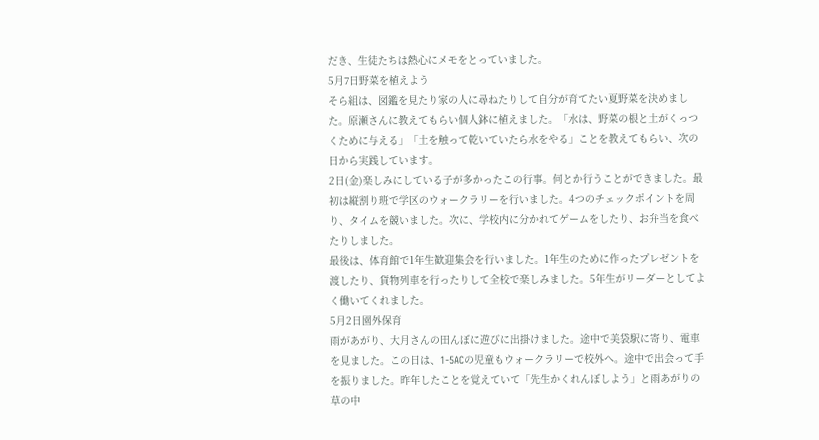だき、生徒たちは熱心にメモをとっていました。
5月7日野菜を植えよう
そら組は、図鑑を見たり家の人に尋ねたりして自分が育てたい夏野菜を決めました。原瀬さんに教えてもらい個人鉢に植えました。「水は、野菜の根と土がくっつくために与える」「土を触って乾いていたら水をやる」ことを教えてもらい、次の日から実践しています。
2日(金)楽しみにしている子が多かったこの行事。何とか行うことができました。最初は縦割り班で学区のウォークラリーを行いました。4つのチェックポイントを周り、タイムを競いました。次に、学校内に分かれてゲームをしたり、お弁当を食べたりしました。
最後は、体育館で1年生歓迎集会を行いました。1年生のために作ったプレゼントを渡したり、貨物列車を行ったりして全校で楽しみました。5年生がリーダーとしてよく働いてくれました。
5月2日園外保育
雨があがり、大月さんの田んぼに遊びに出掛けました。途中で美袋駅に寄り、電車を見ました。この日は、1-5ACの児童もウォークラリーで校外へ。途中で出会って手を振りました。昨年したことを覚えていて「先生かくれんぼしよう」と雨あがりの草の中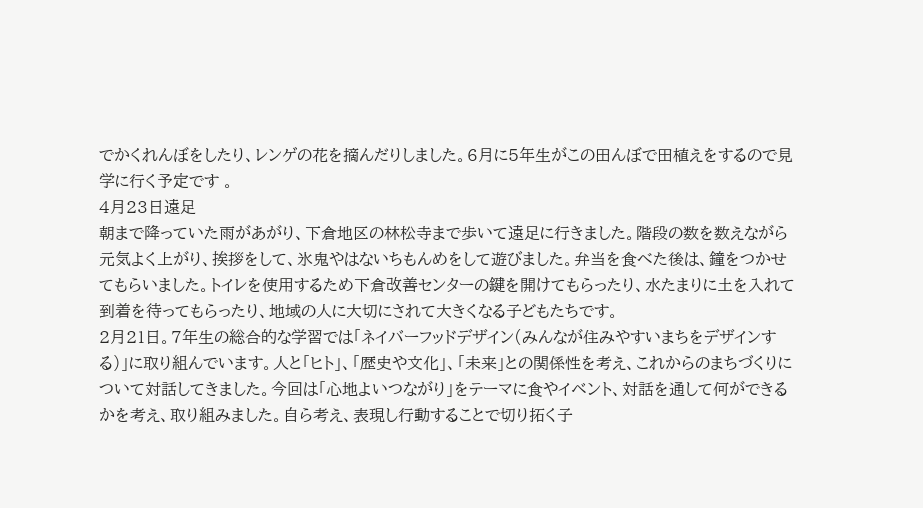でかくれんぼをしたり、レンゲの花を摘んだりしました。6月に5年生がこの田んぼで田植えをするので見学に行く予定です 。
4月23日遠足
朝まで降っていた雨があがり、下倉地区の林松寺まで歩いて遠足に行きました。階段の数を数えながら元気よく上がり、挨拶をして、氷鬼やはないちもんめをして遊びました。弁当を食べた後は、鐘をつかせてもらいました。トイレを使用するため下倉改善センターの鍵を開けてもらったり、水たまりに土を入れて到着を待ってもらったり、地域の人に大切にされて大きくなる子どもたちです。
2月21日。7年生の総合的な学習では「ネイバーフッドデザイン(みんなが住みやすいまちをデザインする)」に取り組んでいます。人と「ヒト」、「歴史や文化」、「未来」との関係性を考え、これからのまちづくりについて対話してきました。今回は「心地よいつながり」をテーマに食やイベント、対話を通して何ができるかを考え、取り組みました。自ら考え、表現し行動することで切り拓く子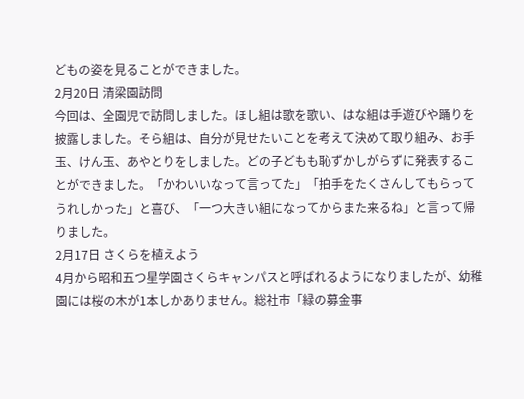どもの姿を見ることができました。
2月20日 清梁園訪問
今回は、全園児で訪問しました。ほし組は歌を歌い、はな組は手遊びや踊りを披露しました。そら組は、自分が見せたいことを考えて決めて取り組み、お手玉、けん玉、あやとりをしました。どの子どもも恥ずかしがらずに発表することができました。「かわいいなって言ってた」「拍手をたくさんしてもらってうれしかった」と喜び、「一つ大きい組になってからまた来るね」と言って帰りました。
2月17日 さくらを植えよう
4月から昭和五つ星学園さくらキャンパスと呼ばれるようになりましたが、幼稚園には桜の木が1本しかありません。総社市「緑の募金事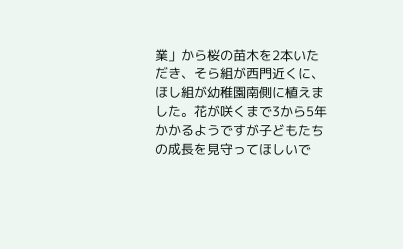業」から桜の苗木を2本いただき、そら組が西門近くに、ほし組が幼稚園南側に植えました。花が咲くまで3から5年かかるようですが子どもたちの成長を見守ってほしいで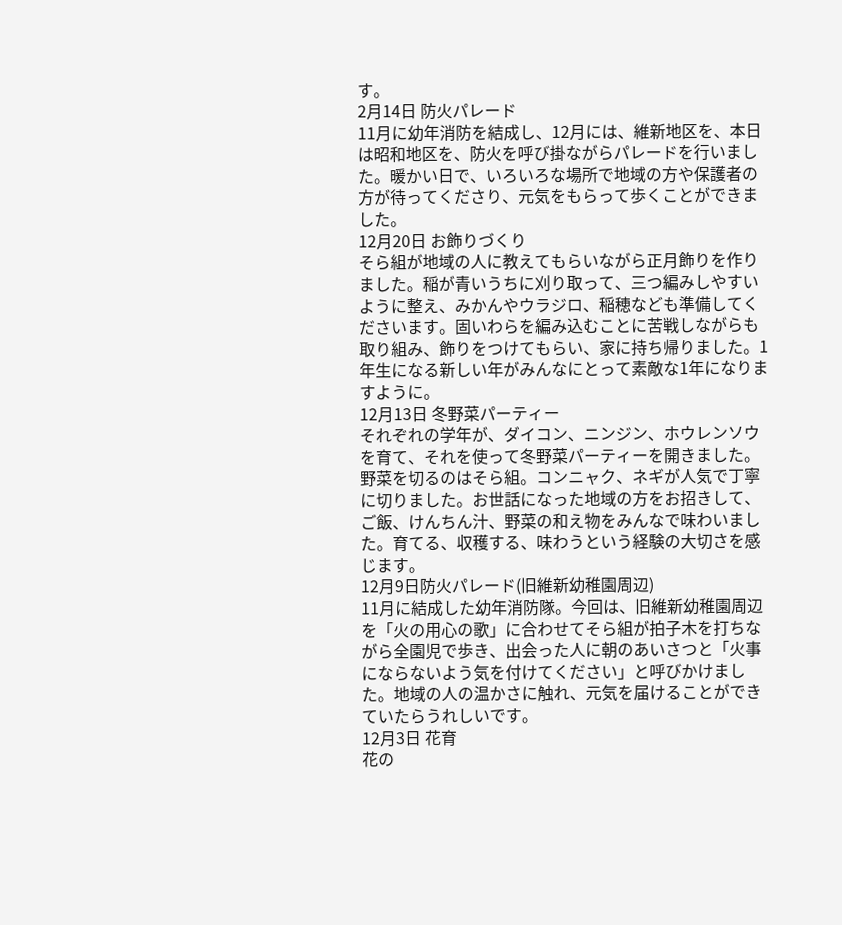す。
2月14日 防火パレード
11月に幼年消防を結成し、12月には、維新地区を、本日は昭和地区を、防火を呼び掛ながらパレードを行いました。暖かい日で、いろいろな場所で地域の方や保護者の方が待ってくださり、元気をもらって歩くことができました。
12月20日 お飾りづくり
そら組が地域の人に教えてもらいながら正月飾りを作りました。稲が青いうちに刈り取って、三つ編みしやすいように整え、みかんやウラジロ、稲穂なども準備してくださいます。固いわらを編み込むことに苦戦しながらも取り組み、飾りをつけてもらい、家に持ち帰りました。1年生になる新しい年がみんなにとって素敵な1年になりますように。
12月13日 冬野菜パーティー
それぞれの学年が、ダイコン、ニンジン、ホウレンソウを育て、それを使って冬野菜パーティーを開きました。野菜を切るのはそら組。コンニャク、ネギが人気で丁寧に切りました。お世話になった地域の方をお招きして、ご飯、けんちん汁、野菜の和え物をみんなで味わいました。育てる、収穫する、味わうという経験の大切さを感じます。
12月9日防火パレード(旧維新幼稚園周辺)
11月に結成した幼年消防隊。今回は、旧維新幼稚園周辺を「火の用心の歌」に合わせてそら組が拍子木を打ちながら全園児で歩き、出会った人に朝のあいさつと「火事にならないよう気を付けてください」と呼びかけました。地域の人の温かさに触れ、元気を届けることができていたらうれしいです。
12月3日 花育
花の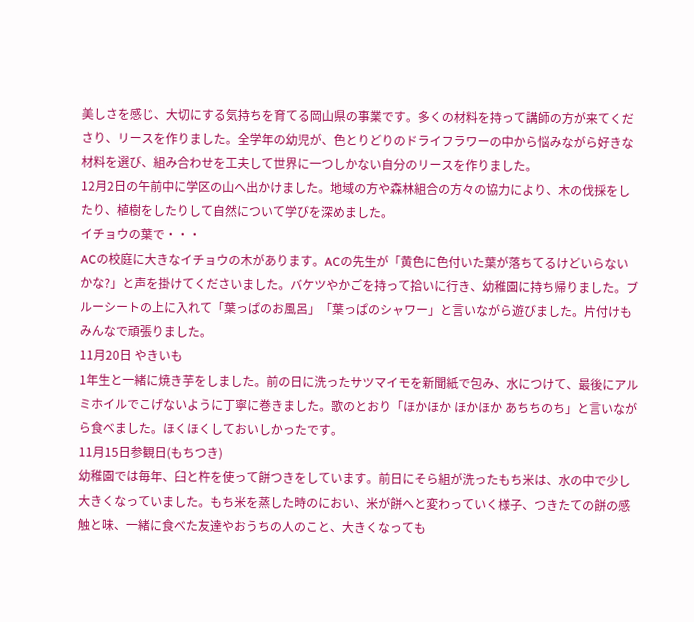美しさを感じ、大切にする気持ちを育てる岡山県の事業です。多くの材料を持って講師の方が来てくださり、リースを作りました。全学年の幼児が、色とりどりのドライフラワーの中から悩みながら好きな材料を選び、組み合わせを工夫して世界に一つしかない自分のリースを作りました。
12月2日の午前中に学区の山へ出かけました。地域の方や森林組合の方々の協力により、木の伐採をしたり、植樹をしたりして自然について学びを深めました。
イチョウの葉で・・・
ACの校庭に大きなイチョウの木があります。ACの先生が「黄色に色付いた葉が落ちてるけどいらないかな?」と声を掛けてくださいました。バケツやかごを持って拾いに行き、幼稚園に持ち帰りました。ブルーシートの上に入れて「葉っぱのお風呂」「葉っぱのシャワー」と言いながら遊びました。片付けもみんなで頑張りました。
11月20日 やきいも
1年生と一緒に焼き芋をしました。前の日に洗ったサツマイモを新聞紙で包み、水につけて、最後にアルミホイルでこげないように丁寧に巻きました。歌のとおり「ほかほか ほかほか あちちのち」と言いながら食べました。ほくほくしておいしかったです。
11月15日参観日(もちつき)
幼稚園では毎年、臼と杵を使って餅つきをしています。前日にそら組が洗ったもち米は、水の中で少し大きくなっていました。もち米を蒸した時のにおい、米が餅へと変わっていく様子、つきたての餅の感触と味、一緒に食べた友達やおうちの人のこと、大きくなっても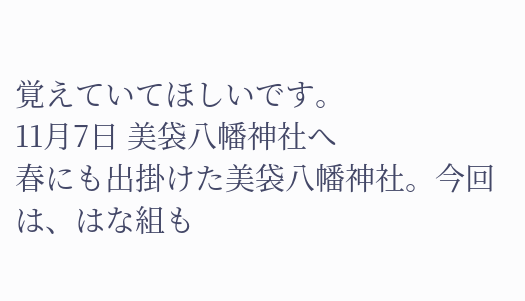覚えていてほしいです。
11月7日 美袋八幡神社へ
春にも出掛けた美袋八幡神社。今回は、はな組も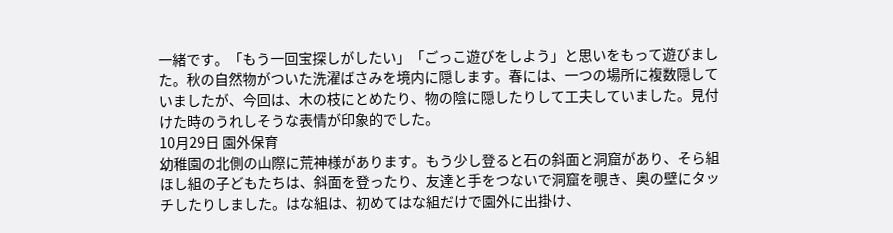一緒です。「もう一回宝探しがしたい」「ごっこ遊びをしよう」と思いをもって遊びました。秋の自然物がついた洗濯ばさみを境内に隠します。春には、一つの場所に複数隠していましたが、今回は、木の枝にとめたり、物の陰に隠したりして工夫していました。見付けた時のうれしそうな表情が印象的でした。
10月29日 園外保育
幼稚園の北側の山際に荒神様があります。もう少し登ると石の斜面と洞窟があり、そら組ほし組の子どもたちは、斜面を登ったり、友達と手をつないで洞窟を覗き、奥の壁にタッチしたりしました。はな組は、初めてはな組だけで園外に出掛け、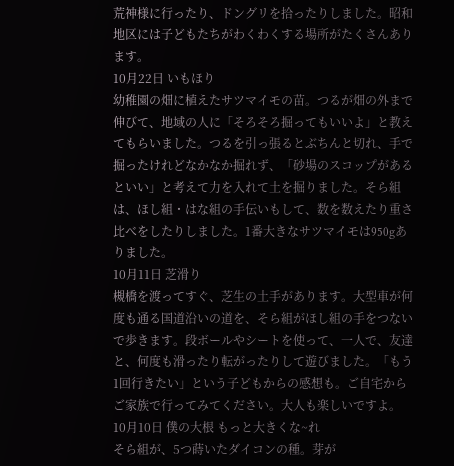荒神様に行ったり、ドングリを拾ったりしました。昭和地区には子どもたちがわくわくする場所がたくさんあります。
10月22日 いもほり
幼稚園の畑に植えたサツマイモの苗。つるが畑の外まで伸びて、地域の人に「そろそろ掘ってもいいよ」と教えてもらいました。つるを引っ張るとぶちんと切れ、手で掘ったけれどなかなか掘れず、「砂場のスコップがあるといい」と考えて力を入れて土を掘りました。そら組は、ほし組・はな組の手伝いもして、数を数えたり重さ比べをしたりしました。1番大きなサツマイモは950gありました。
10月11日 芝滑り
槻橋を渡ってすぐ、芝生の土手があります。大型車が何度も通る国道沿いの道を、そら組がほし組の手をつないで歩きます。段ボールやシートを使って、一人で、友達と、何度も滑ったり転がったりして遊びました。「もう1回行きたい」という子どもからの感想も。ご自宅からご家族で行ってみてください。大人も楽しいですよ。
10月10日 僕の大根 もっと大きくな~れ
そら組が、5つ蒔いたダイコンの種。芽が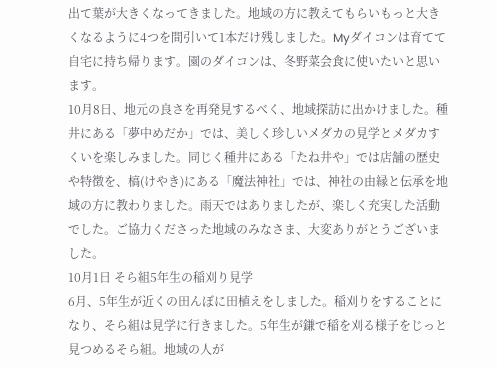出て葉が大きくなってきました。地域の方に教えてもらいもっと大きくなるように4つを間引いて1本だけ残しました。Myダイコンは育てて自宅に持ち帰ります。園のダイコンは、冬野菜会食に使いたいと思います。
10月8日、地元の良さを再発見するべく、地域探訪に出かけました。種井にある「夢中めだか」では、美しく珍しいメダカの見学とメダカすくいを楽しみました。同じく種井にある「たね井や」では店舗の歴史や特徴を、槁(けやき)にある「魔法神社」では、神社の由縁と伝承を地域の方に教わりました。雨天ではありましたが、楽しく充実した活動でした。ご協力くださった地域のみなさま、大変ありがとうございました。
10月1日 そら組5年生の稲刈り見学
6月、5年生が近くの田んぼに田植えをしました。稲刈りをすることになり、そら組は見学に行きました。5年生が鎌で稲を刈る様子をじっと見つめるそら組。地域の人が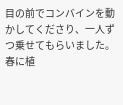目の前でコンバインを動かしてくださり、一人ずつ乗せてもらいました。
春に植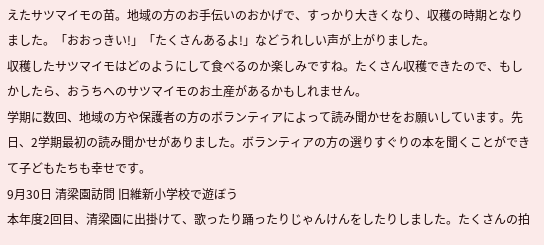えたサツマイモの苗。地域の方のお手伝いのおかげで、すっかり大きくなり、収穫の時期となりました。「おおっきい!」「たくさんあるよ!」などうれしい声が上がりました。
収穫したサツマイモはどのようにして食べるのか楽しみですね。たくさん収穫できたので、もしかしたら、おうちへのサツマイモのお土産があるかもしれません。
学期に数回、地域の方や保護者の方のボランティアによって読み聞かせをお願いしています。先日、2学期最初の読み聞かせがありました。ボランティアの方の選りすぐりの本を聞くことができて子どもたちも幸せです。
9月30日 清梁園訪問 旧維新小学校で遊ぼう
本年度2回目、清梁園に出掛けて、歌ったり踊ったりじゃんけんをしたりしました。たくさんの拍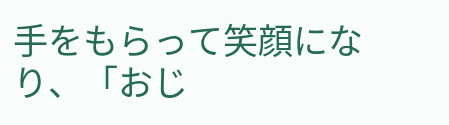手をもらって笑顔になり、「おじ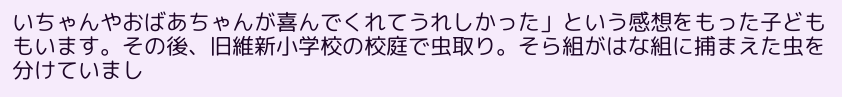いちゃんやおばあちゃんが喜んでくれてうれしかった」という感想をもった子どももいます。その後、旧維新小学校の校庭で虫取り。そら組がはな組に捕まえた虫を分けていまし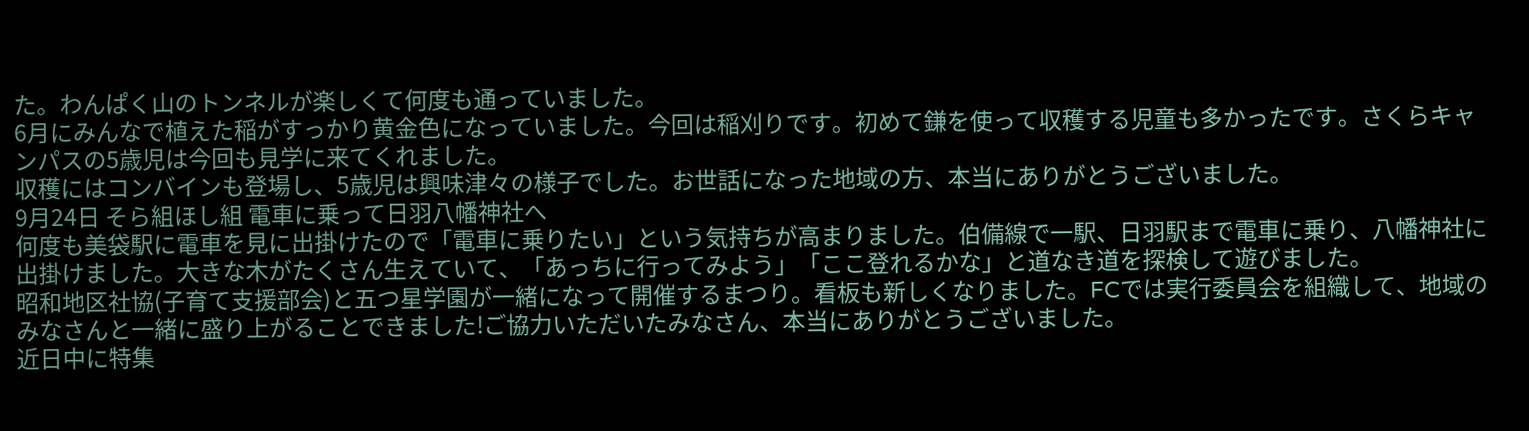た。わんぱく山のトンネルが楽しくて何度も通っていました。
6月にみんなで植えた稲がすっかり黄金色になっていました。今回は稲刈りです。初めて鎌を使って収穫する児童も多かったです。さくらキャンパスの5歳児は今回も見学に来てくれました。
収穫にはコンバインも登場し、5歳児は興味津々の様子でした。お世話になった地域の方、本当にありがとうございました。
9月24日 そら組ほし組 電車に乗って日羽八幡神社へ
何度も美袋駅に電車を見に出掛けたので「電車に乗りたい」という気持ちが高まりました。伯備線で一駅、日羽駅まで電車に乗り、八幡神社に出掛けました。大きな木がたくさん生えていて、「あっちに行ってみよう」「ここ登れるかな」と道なき道を探検して遊びました。
昭和地区社協(子育て支援部会)と五つ星学園が一緒になって開催するまつり。看板も新しくなりました。FCでは実行委員会を組織して、地域のみなさんと一緒に盛り上がることできました!ご協力いただいたみなさん、本当にありがとうございました。
近日中に特集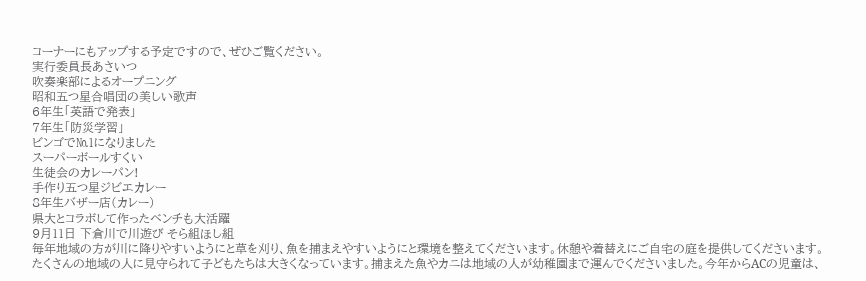コーナーにもアップする予定ですので、ぜひご覧ください。
実行委員長あさいつ
吹奏楽部によるオープニング
昭和五つ星合唱団の美しい歌声
6年生「英語で発表」
7年生「防災学習」
ビンゴで№1になりました
スーパーボールすくい
生徒会のカレーパン!
手作り五つ星ジビエカレー
8年生バザー店(カレー)
県大とコラボして作ったベンチも大活躍
9月11日 下倉川で川遊び そら組ほし組
毎年地域の方が川に降りやすいようにと草を刈り、魚を捕まえやすいようにと環境を整えてくださいます。休憩や着替えにご自宅の庭を提供してくださいます。たくさんの地域の人に見守られて子どもたちは大きくなっています。捕まえた魚やカニは地域の人が幼稚園まで運んでくださいました。今年からACの児童は、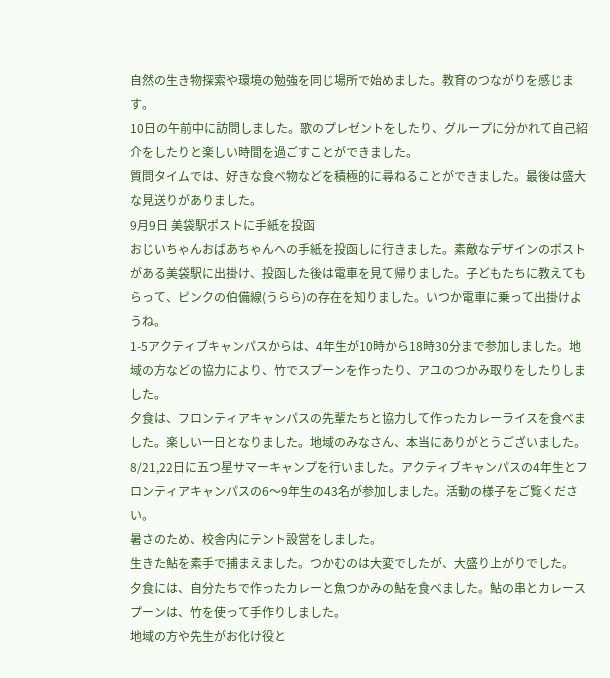自然の生き物探索や環境の勉強を同じ場所で始めました。教育のつながりを感じます。
10日の午前中に訪問しました。歌のプレゼントをしたり、グループに分かれて自己紹介をしたりと楽しい時間を過ごすことができました。
質問タイムでは、好きな食べ物などを積極的に尋ねることができました。最後は盛大な見送りがありました。
9月9日 美袋駅ポストに手紙を投函
おじいちゃんおばあちゃんへの手紙を投函しに行きました。素敵なデザインのポストがある美袋駅に出掛け、投函した後は電車を見て帰りました。子どもたちに教えてもらって、ピンクの伯備線(うらら)の存在を知りました。いつか電車に乗って出掛けようね。
1-5アクティブキャンパスからは、4年生が10時から18時30分まで参加しました。地域の方などの協力により、竹でスプーンを作ったり、アユのつかみ取りをしたりしました。
夕食は、フロンティアキャンパスの先輩たちと協力して作ったカレーライスを食べました。楽しい一日となりました。地域のみなさん、本当にありがとうございました。
8/21,22日に五つ星サマーキャンプを行いました。アクティブキャンパスの4年生とフロンティアキャンパスの6〜9年生の43名が参加しました。活動の様子をご覧ください。
暑さのため、校舎内にテント設営をしました。
生きた鮎を素手で捕まえました。つかむのは大変でしたが、大盛り上がりでした。
夕食には、自分たちで作ったカレーと魚つかみの鮎を食べました。鮎の串とカレースプーンは、竹を使って手作りしました。
地域の方や先生がお化け役と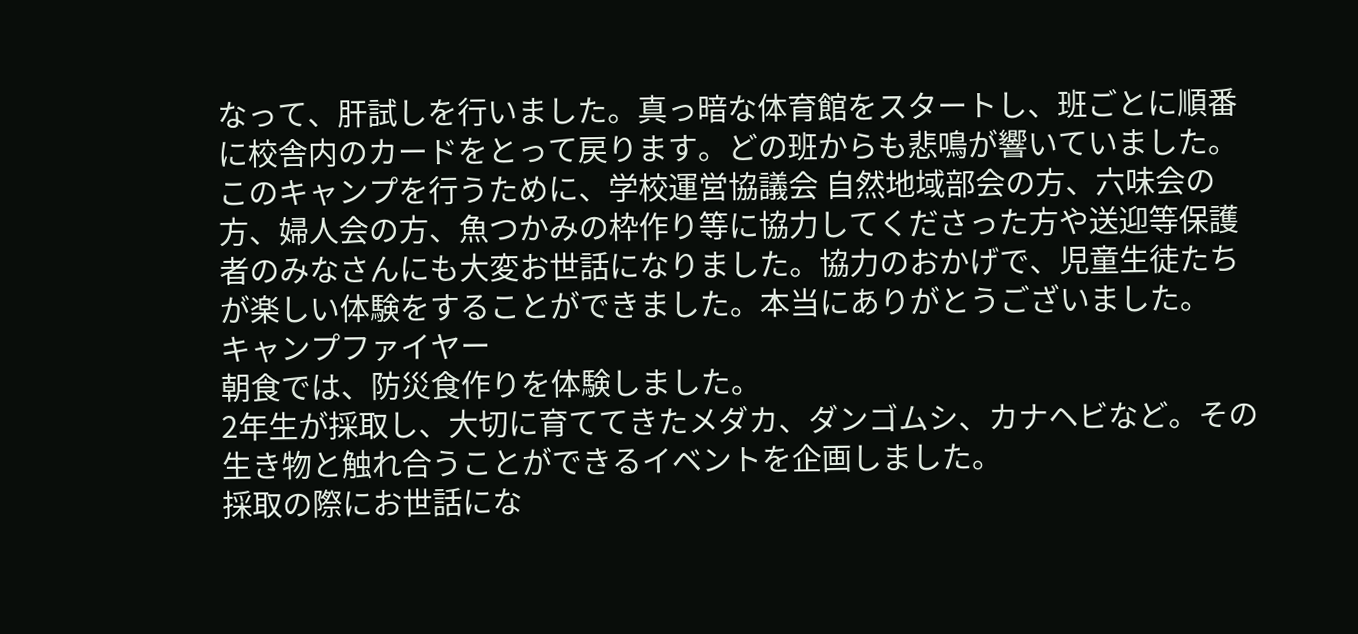なって、肝試しを行いました。真っ暗な体育館をスタートし、班ごとに順番に校舎内のカードをとって戻ります。どの班からも悲鳴が響いていました。
このキャンプを行うために、学校運営協議会 自然地域部会の方、六味会の方、婦人会の方、魚つかみの枠作り等に協力してくださった方や送迎等保護者のみなさんにも大変お世話になりました。協力のおかげで、児童生徒たちが楽しい体験をすることができました。本当にありがとうございました。
キャンプファイヤー
朝食では、防災食作りを体験しました。
2年生が採取し、大切に育ててきたメダカ、ダンゴムシ、カナヘビなど。その生き物と触れ合うことができるイベントを企画しました。
採取の際にお世話にな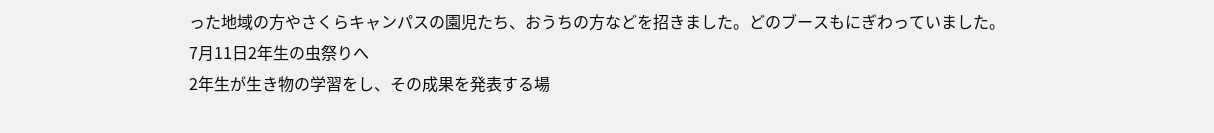った地域の方やさくらキャンパスの園児たち、おうちの方などを招きました。どのブースもにぎわっていました。
7月11日2年生の虫祭りへ
2年生が生き物の学習をし、その成果を発表する場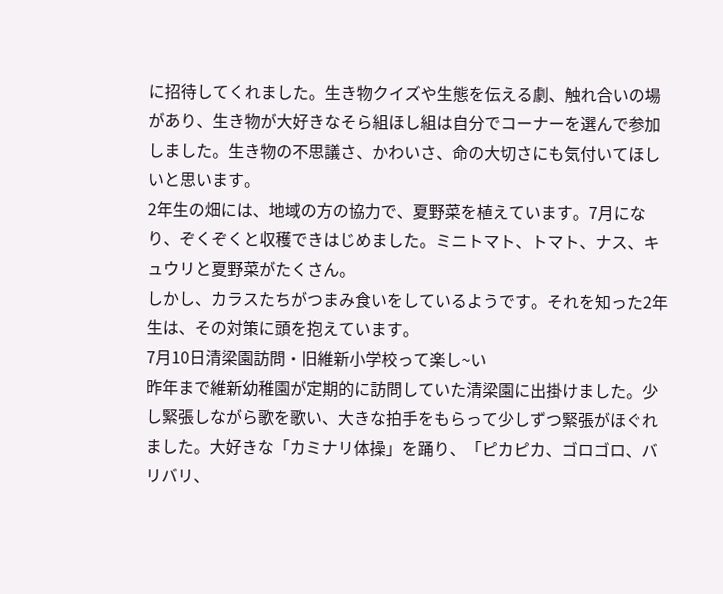に招待してくれました。生き物クイズや生態を伝える劇、触れ合いの場があり、生き物が大好きなそら組ほし組は自分でコーナーを選んで参加しました。生き物の不思議さ、かわいさ、命の大切さにも気付いてほしいと思います。
2年生の畑には、地域の方の協力で、夏野菜を植えています。7月になり、ぞくぞくと収穫できはじめました。ミニトマト、トマト、ナス、キュウリと夏野菜がたくさん。
しかし、カラスたちがつまみ食いをしているようです。それを知った2年生は、その対策に頭を抱えています。
7月10日清梁園訪問・旧維新小学校って楽し~い
昨年まで維新幼稚園が定期的に訪問していた清梁園に出掛けました。少し緊張しながら歌を歌い、大きな拍手をもらって少しずつ緊張がほぐれました。大好きな「カミナリ体操」を踊り、「ピカピカ、ゴロゴロ、バリバリ、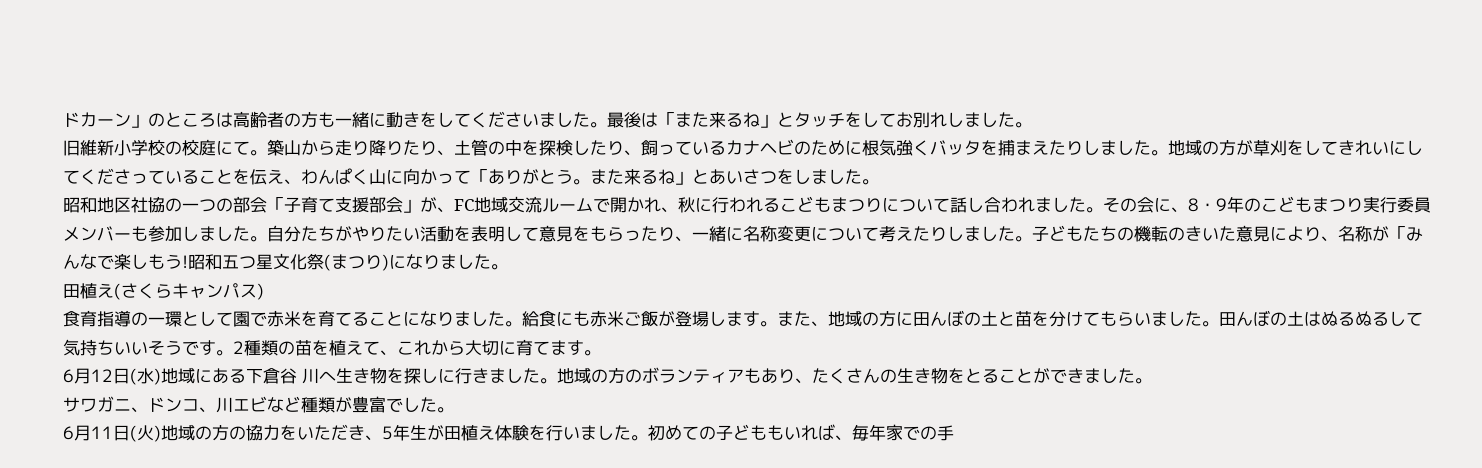ドカーン」のところは高齢者の方も一緒に動きをしてくださいました。最後は「また来るね」とタッチをしてお別れしました。
旧維新小学校の校庭にて。築山から走り降りたり、土管の中を探検したり、飼っているカナヘビのために根気強くバッタを捕まえたりしました。地域の方が草刈をしてきれいにしてくださっていることを伝え、わんぱく山に向かって「ありがとう。また来るね」とあいさつをしました。
昭和地区社協の一つの部会「子育て支援部会」が、FC地域交流ルームで開かれ、秋に行われるこどもまつりについて話し合われました。その会に、8・9年のこどもまつり実行委員メンバーも参加しました。自分たちがやりたい活動を表明して意見をもらったり、一緒に名称変更について考えたりしました。子どもたちの機転のきいた意見により、名称が「みんなで楽しもう!昭和五つ星文化祭(まつり)になりました。
田植え(さくらキャンパス)
食育指導の一環として園で赤米を育てることになりました。給食にも赤米ご飯が登場します。また、地域の方に田んぼの土と苗を分けてもらいました。田んぼの土はぬるぬるして気持ちいいそうです。2種類の苗を植えて、これから大切に育てます。
6月12日(水)地域にある下倉谷 川へ生き物を探しに行きました。地域の方のボランティアもあり、たくさんの生き物をとることができました。
サワガニ、ドンコ、川エビなど種類が豊富でした。
6月11日(火)地域の方の協力をいただき、5年生が田植え体験を行いました。初めての子どももいれば、毎年家での手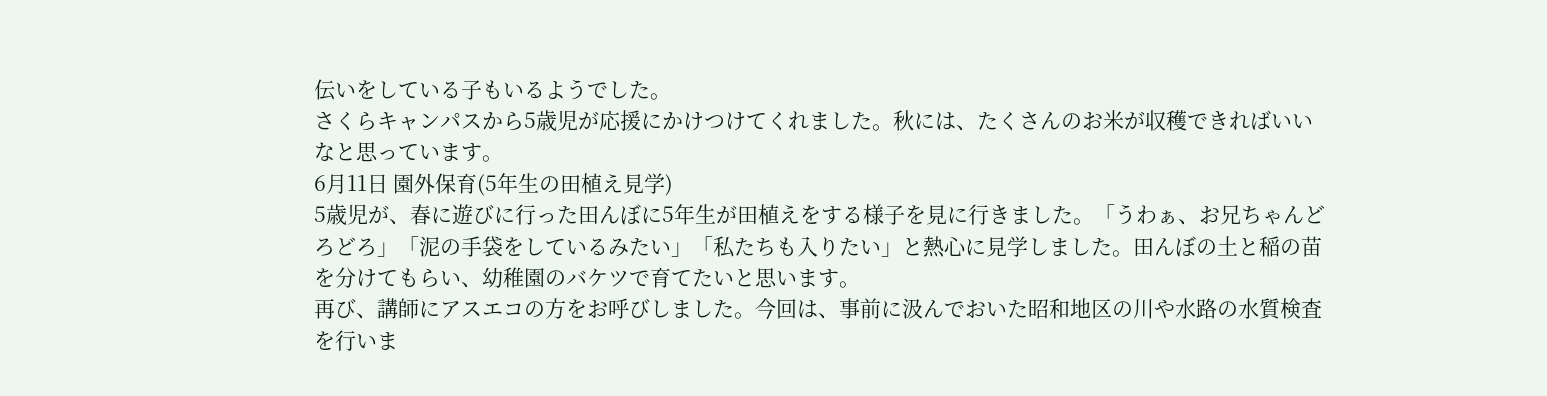伝いをしている子もいるようでした。
さくらキャンパスから5歳児が応援にかけつけてくれました。秋には、たくさんのお米が収穫できればいいなと思っています。
6月11日 園外保育(5年生の田植え見学)
5歳児が、春に遊びに行った田んぼに5年生が田植えをする様子を見に行きました。「うわぁ、お兄ちゃんどろどろ」「泥の手袋をしているみたい」「私たちも入りたい」と熱心に見学しました。田んぼの土と稲の苗を分けてもらい、幼稚園のバケツで育てたいと思います。
再び、講師にアスエコの方をお呼びしました。今回は、事前に汲んでおいた昭和地区の川や水路の水質検査を行いま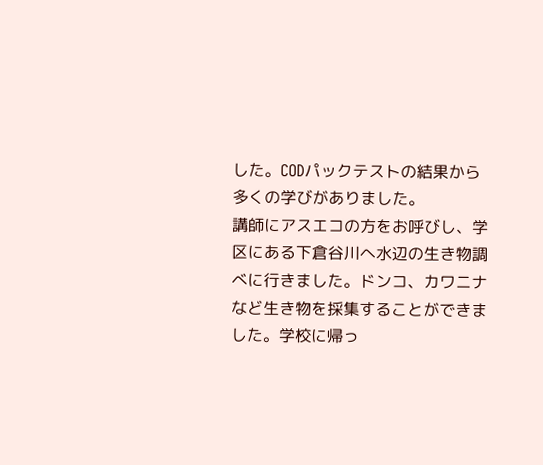した。CODパックテストの結果から多くの学びがありました。
講師にアスエコの方をお呼びし、学区にある下倉谷川へ水辺の生き物調べに行きました。ドンコ、カワニナなど生き物を採集することができました。学校に帰っ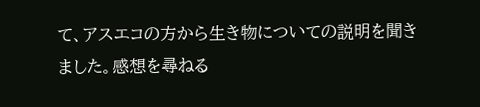て、アスエコの方から生き物についての説明を聞きました。感想を尋ねる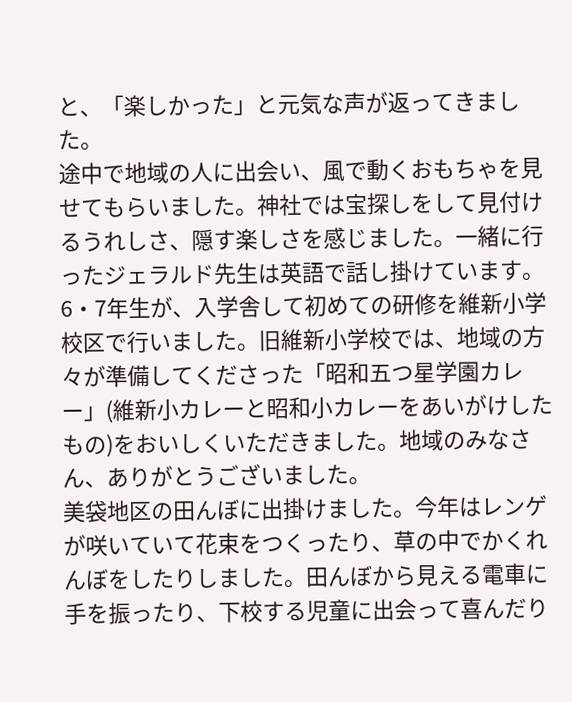と、「楽しかった」と元気な声が返ってきました。
途中で地域の人に出会い、風で動くおもちゃを見せてもらいました。神社では宝探しをして見付けるうれしさ、隠す楽しさを感じました。一緒に行ったジェラルド先生は英語で話し掛けています。
6・7年生が、入学舎して初めての研修を維新小学校区で行いました。旧維新小学校では、地域の方々が準備してくださった「昭和五つ星学園カレー」(維新小カレーと昭和小カレーをあいがけしたもの)をおいしくいただきました。地域のみなさん、ありがとうございました。
美袋地区の田んぼに出掛けました。今年はレンゲが咲いていて花束をつくったり、草の中でかくれんぼをしたりしました。田んぼから見える電車に手を振ったり、下校する児童に出会って喜んだり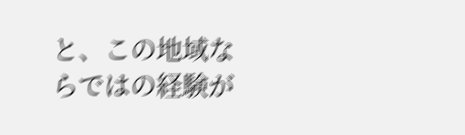と、この地域ならではの経験が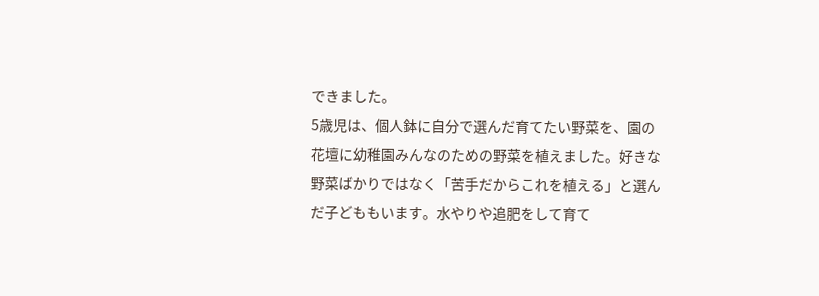できました。
5歳児は、個人鉢に自分で選んだ育てたい野菜を、園の花壇に幼稚園みんなのための野菜を植えました。好きな野菜ばかりではなく「苦手だからこれを植える」と選んだ子どももいます。水やりや追肥をして育て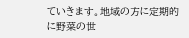ていきます。地域の方に定期的に野菜の世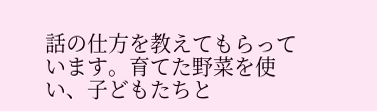話の仕方を教えてもらっています。育てた野菜を使い、子どもたちと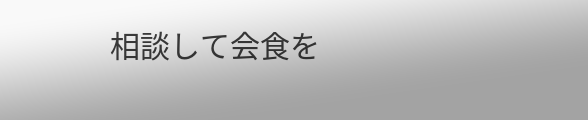相談して会食を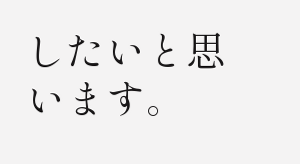したいと思います。